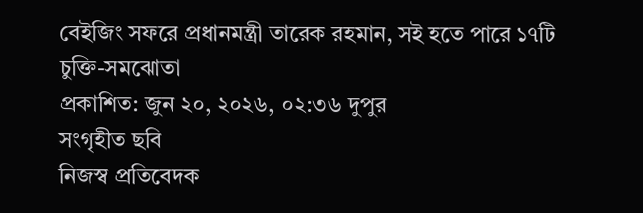বেইজিং সফরে প্রধানমন্ত্রী তারেক রহমান, সই হতে পারে ১৭টি চুক্তি-সমঝোতা
প্রকাশিত: জুন ২০, ২০২৬, ০২:৩৬ দুপুর
সংগৃহীত ছবি
নিজস্ব প্রতিবেদক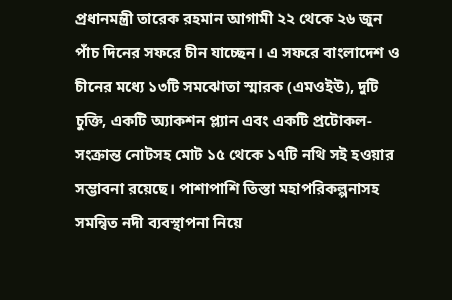প্রধানমন্ত্রী তারেক রহমান আগামী ২২ থেকে ২৬ জুন পাঁচ দিনের সফরে চীন যাচ্ছেন। এ সফরে বাংলাদেশ ও চীনের মধ্যে ১৩টি সমঝোতা স্মারক (এমওইউ), দুটি চুক্তি, একটি অ্যাকশন প্ল্যান এবং একটি প্রটোকল-সংক্রান্ত নোটসহ মোট ১৫ থেকে ১৭টি নথি সই হওয়ার সম্ভাবনা রয়েছে। পাশাপাশি তিস্তা মহাপরিকল্পনাসহ সমন্বিত নদী ব্যবস্থাপনা নিয়ে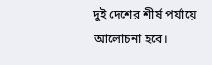দুই দেশের শীর্ষ পর্যায়ে আলোচনা হবে।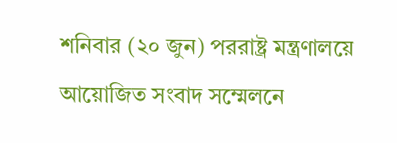শনিবার (২০ জুন) পররাষ্ট্র মন্ত্রণালয়ে আয়োজিত সংবাদ সম্মেলনে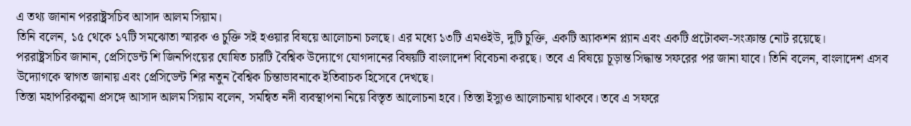এ তথ্য জানান পররাষ্ট্রসচিব আসাদ আলম সিয়াম।
তিনি বলেন, ১৫ থেকে ১৭টি সমঝোতা স্মারক ও চুক্তি সই হওয়ার বিষয়ে আলোচনা চলছে। এর মধ্যে ১৩টি এমওইউ, দুটি চুক্তি, একটি অ্যাকশন প্ল্যান এবং একটি প্রটোকল-সংক্রান্ত নোট রয়েছে।
পররাষ্ট্রসচিব জানান, প্রেসিডেন্ট শি জিনপিংয়ের ঘোষিত চারটি বৈশ্বিক উদ্যোগে যোগদানের বিষয়টি বাংলাদেশ বিবেচনা করছে। তবে এ বিষয়ে চূড়ান্ত সিদ্ধান্ত সফরের পর জানা যাবে। তিনি বলেন, বাংলাদেশ এসব উদ্যোগকে স্বাগত জানায় এবং প্রেসিডেন্ট শির নতুন বৈশ্বিক চিন্তাভাবনাকে ইতিবাচক হিসেবে দেখছে।
তিস্তা মহাপরিকল্পনা প্রসঙ্গে আসাদ আলম সিয়াম বলেন, সমন্বিত নদী ব্যবস্থাপনা নিয়ে বিস্তৃত আলোচনা হবে। তিস্তা ইস্যুও আলোচনায় থাকবে। তবে এ সফরে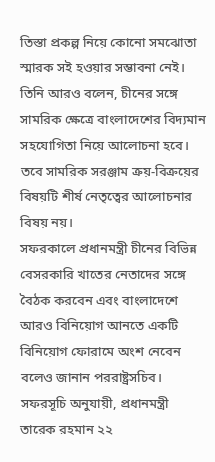তিস্তা প্রকল্প নিয়ে কোনো সমঝোতা স্মারক সই হওয়ার সম্ভাবনা নেই।
তিনি আরও বলেন, চীনের সঙ্গে সামরিক ক্ষেত্রে বাংলাদেশের বিদ্যমান সহযোগিতা নিয়ে আলোচনা হবে। তবে সামরিক সরঞ্জাম ক্রয়-বিক্রয়ের বিষয়টি শীর্ষ নেতৃত্বের আলোচনার বিষয় নয়।
সফরকালে প্রধানমন্ত্রী চীনের বিভিন্ন বেসরকারি খাতের নেতাদের সঙ্গে বৈঠক করবেন এবং বাংলাদেশে আরও বিনিয়োগ আনতে একটি বিনিয়োগ ফোরামে অংশ নেবেন বলেও জানান পররাষ্ট্রসচিব।
সফরসূচি অনুযায়ী, প্রধানমন্ত্রী তারেক রহমান ২২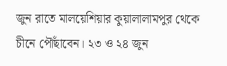জুন রাতে মালয়েশিয়ার কুয়ালালামপুর থেকে চীনে পৌঁছাবেন। ২৩ ও ২৪ জুন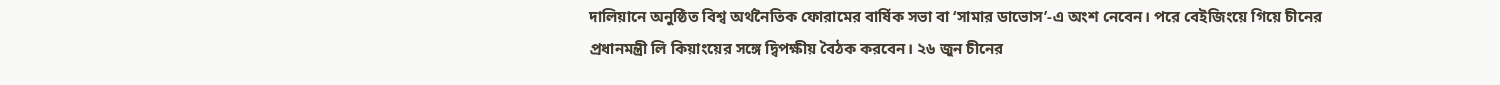দালিয়ানে অনুষ্ঠিত বিশ্ব অর্থনৈতিক ফোরামের বার্ষিক সভা বা ‘সামার ডাভোস’-এ অংশ নেবেন। পরে বেইজিংয়ে গিয়ে চীনের প্রধানমন্ত্রী লি কিয়াংয়ের সঙ্গে দ্বিপক্ষীয় বৈঠক করবেন। ২৬ জুন চীনের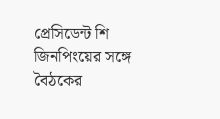প্রেসিডেন্ট শি জিনপিংয়ের সঙ্গে বৈঠকের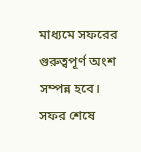মাধ্যমে সফরের গুরুত্বপূর্ণ অংশ সম্পন্ন হবে। সফর শেষে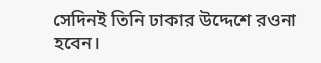সেদিনই তিনি ঢাকার উদ্দেশে রওনা হবেন।